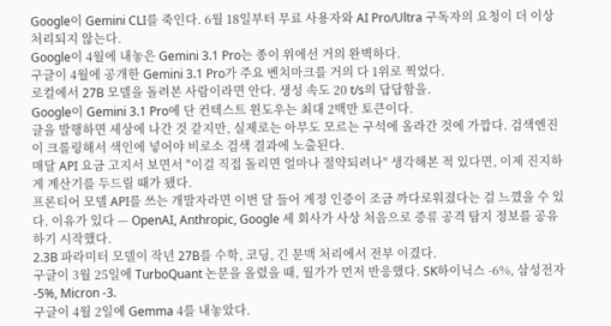Google이 Gemini CLI를 죽인다. 6월 18일부터 무료 사용자와 AI Pro/Ultra 구독자의 요청이 더 이상 처리되지 않는다.
Google이 4월에 내놓은 Gemini 3.1 Pro는 종이 위에선 거의 완벽하다.
구글이 4월에 공개한 Gemini 3.1 Pro가 주요 벤치마크를 거의 다 1위로 찍었다.
로컬에서 27B 모델을 돌려본 사람이라면 안다. 생성 속도 20 t/s의 답답함을.
Google이 Gemini 3.1 Pro에 단 컨텍스트 윈도우는 최대 2백만 토큰이다.
글을 발행하면 세상에 나간 것 같지만, 실제로는 아무도 모르는 구석에 올라간 것에 가깝다. 검색엔진이 크롤링해서 색인에 넣어야 비로소 검색 결과에 노출된다.
매달 API 요금 고지서 보면서 "이걸 직접 돌리면 얼마나 절약되려나" 생각해본 적 있다면, 이제 진지하게 계산기를 두드릴 때가 됐다.
프론티어 모델 API를 쓰는 개발자라면 이번 달 들어 계정 인증이 조금 까다로워졌다는 걸 느꼈을 수 있다. 이유가 있다 — OpenAI, Anthropic, Google 세 회사가 사상 처음으로 증류 공격 탐지 정보를 공유하기 시작했다.
2.3B 파라미터 모델이 작년 27B를 수학, 코딩, 긴 문맥 처리에서 전부 이겼다.
구글이 3월 25일에 TurboQuant 논문을 올렸을 때, 월가가 먼저 반응했다. SK하이닉스 -6%, 삼성전자 -5%, Micron -3.
구글이 4월 2일에 Gemma 4를 내놓았다.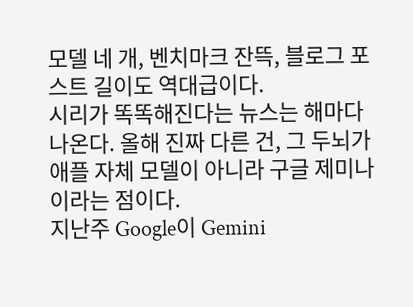모델 네 개, 벤치마크 잔뜩, 블로그 포스트 길이도 역대급이다.
시리가 똑똑해진다는 뉴스는 해마다 나온다. 올해 진짜 다른 건, 그 두뇌가 애플 자체 모델이 아니라 구글 제미나이라는 점이다.
지난주 Google이 Gemini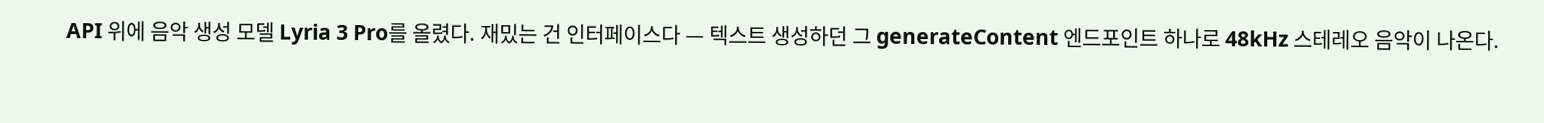API 위에 음악 생성 모델 Lyria 3 Pro를 올렸다. 재밌는 건 인터페이스다 — 텍스트 생성하던 그 generateContent 엔드포인트 하나로 48kHz 스테레오 음악이 나온다.